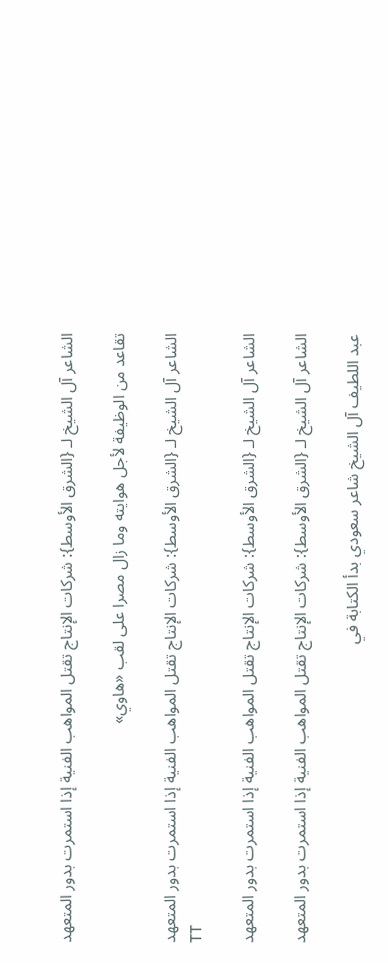الشاعر آل الشيخ لـ {الشرق الأوسط}: شركات الإنتاج تقتل المواهب الفنية إذا استمرت بدور المتعهد

تقاعد من الوظيفة لأجل هوايته وما زال مصرا على لقب «هاوي»

الشاعر آل الشيخ لـ {الشرق الأوسط}: شركات الإنتاج تقتل المواهب الفنية إذا استمرت بدور المتعهد
TT

الشاعر آل الشيخ لـ {الشرق الأوسط}: شركات الإنتاج تقتل المواهب الفنية إذا استمرت بدور المتعهد

الشاعر آل الشيخ لـ {الشرق الأوسط}: شركات الإنتاج تقتل المواهب الفنية إذا استمرت بدور المتعهد

عبد اللطيف آل الشيخ شاعر سعودي بدأ الكتابة في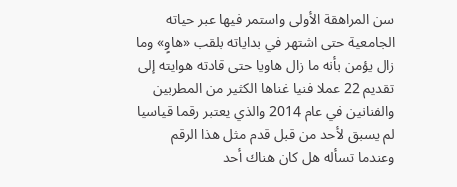سن المراهقة الأولى واستمر فيها عبر حياته الجامعية حتى اشتهر في بداياته بلقب «هاوٍ» وما زال يؤمن بأنه ما زال هاويا حتى قادته هوايته إلى تقديم 22 عملا فنيا غناها الكثير من المطربين والفنانين في عام 2014 والذي يعتبر رقما قياسيا لم يسبق لأحد من قبل قدم مثل هذا الرقم وعندما تسأله هل كان هناك أحد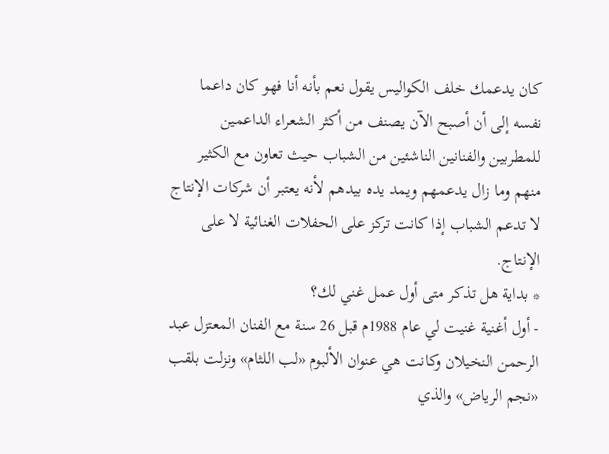كان يدعمك خلف الكواليس يقول نعم بأنه أنا فهو كان داعما نفسه إلى أن أصبح الآن يصنف من أكثر الشعراء الداعمين للمطربين والفنانين الناشئين من الشباب حيث تعاون مع الكثير منهم وما زال يدعمهم ويمد يده بيدهم لأنه يعتبر أن شركات الإنتاج لا تدعم الشباب إذا كانت تركز على الحفلات الغنائية لا على الإنتاج.
* بداية هل تذكر متى أول عمل غني لك؟
- أول أغنية غنيت لي عام 1988م قبل 26 سنة مع الفنان المعتزل عبد الرحمن النخيلان وكانت هي عنوان الألبوم «لب اللثام» ونزلت بلقب «نجم الرياض» والذي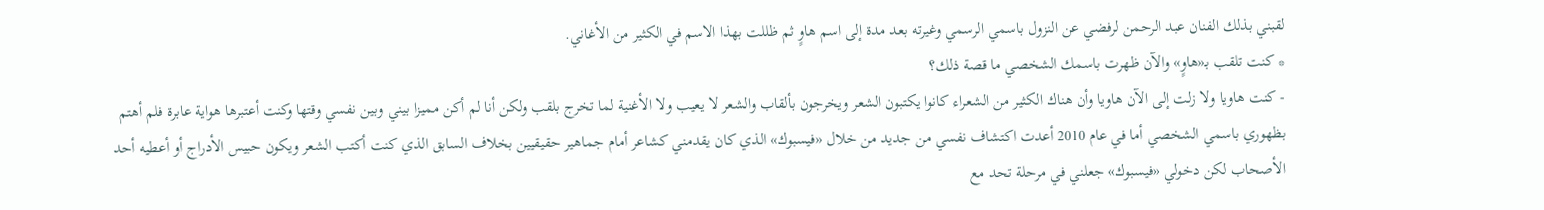لقبني بذلك الفنان عبد الرحمن لرفضي عن النزول باسمي الرسمي وغيرته بعد مدة إلى اسم هاوٍ ثم ظللت بهذا الاسم في الكثير من الأغاني.
* كنت تلقب بـ«هاوٍ» والآن ظهرت باسمك الشخصي ما قصة ذلك؟
- كنت هاويا ولا زلت إلى الآن هاويا وأن هناك الكثير من الشعراء كانوا يكتبون الشعر ويخرجون بألقاب والشعر لا يعيب ولا الأغنية لما تخرج بلقب ولكن أنا لم أكن مميزا بيني وبين نفسي وقتها وكنت أعتبرها هواية عابرة فلم أهتم بظهوري باسمي الشخصي أما في عام 2010 أعدت اكتشاف نفسي من جديد من خلال «فيسبوك» الذي كان يقدمني كشاعر أمام جماهير حقيقيين بخلاف السابق الذي كنت أكتب الشعر ويكون حبيس الأدراج أو أعطيه أحد الأصحاب لكن دخولي «فيسبوك» جعلني في مرحلة تحد مع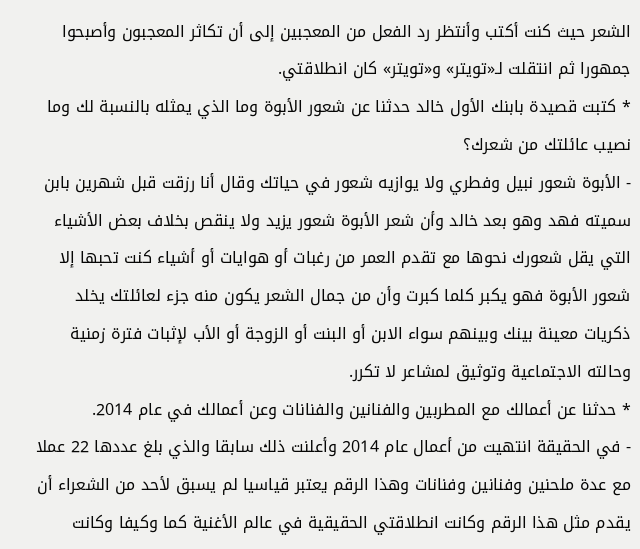الشعر حيث كنت أكتب وأنتظر رد الفعل من المعجبين إلى أن تكاثر المعجبون وأصبحوا جمهورا ثم انتقلت لـ«تويتر» و«تويتر» كان انطلاقتي.
* كتبت قصيدة بابنك الأول خالد حدثنا عن شعور الأبوة وما الذي يمثله بالنسبة لك وما نصيب عائلتك من شعرك؟
- الأبوة شعور نبيل وفطري ولا يوازيه شعور في حياتك وقال أنا رزقت قبل شهرين بابن سميته فهد وهو بعد خالد وأن شعر الأبوة شعور يزيد ولا ينقص بخلاف بعض الأشياء التي يقل شعورك نحوها مع تقدم العمر من رغبات أو هوايات أو أشياء كنت تحبها إلا شعور الأبوة فهو يكبر كلما كبرت وأن من جمال الشعر يكون منه جزء لعائلتك يخلد ذكريات معينة بينك وبينهم سواء الابن أو البنت أو الزوجة أو الأب لإثبات فترة زمنية وحالته الاجتماعية وتوثيق لمشاعر لا تكرر.
* حدثنا عن أعمالك مع المطربين والفنانين والفنانات وعن أعمالك في عام 2014.
- في الحقيقة انتهيت من أعمال عام 2014 وأعلنت ذلك سابقا والذي بلغ عددها 22 عملا مع عدة ملحنين وفنانين وفنانات وهذا الرقم يعتبر قياسيا لم يسبق لأحد من الشعراء أن يقدم مثل هذا الرقم وكانت انطلاقتي الحقيقية في عالم الأغنية كما وكيفا وكانت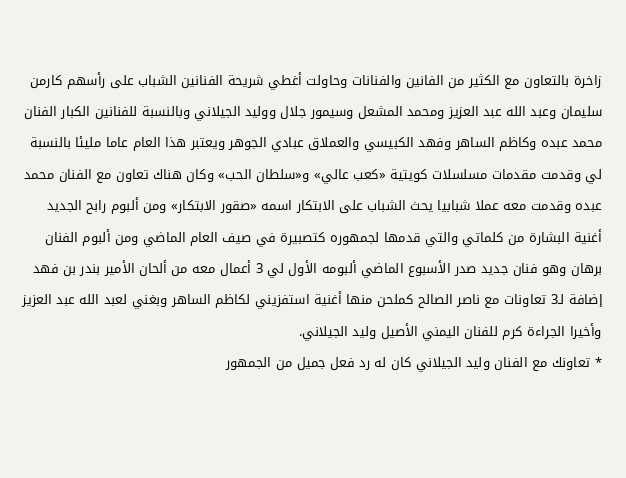زاخرة بالتعاون مع الكثير من الفانين والفنانات وحاولت أغطي شريحة الفنانين الشباب على رأسهم كارمن سليمان وعبد الله عبد العزيز ومحمد المشعل وسيمور جلال ووليد الجيلاني وبالنسبة للفنانين الكبار الفنان محمد عبده وكاظم الساهر وفهد الكبيسي والعملاق عبادي الجوهر ويعتبر هذا العام عاما مليئا بالنسبة لي وقدمت مقدمات مسلسلات كويتية «كعب عالي» و«سلطان الحب» وكان هناك تعاون مع الفنان محمد عبده وقدمت معه عملا شبابيا يحث الشباب على الابتكار اسمه «صقور الابتكار» ومن ألبوم رابح الجديد أغنية البشارة من كلماتي والتي قدمها لجمهوره كتصبيرة في صيف العام الماضي ومن ألبوم الفنان برهان وهو فنان جديد صدر الأسبوع الماضي ألبومه الأول لي 3 أعمال معه من ألحان الأمير بندر بن فهد إضافة لـ3 تعاونات مع ناصر الصالح كملحن منها أغنية استفزيني لكاظم الساهر وبغني لعبد الله عبد العزيز وأخيرا الجراءة كرم للفنان اليمني الأصيل وليد الجيلاني.
* تعاونك مع الفنان وليد الجيلاني كان له رد فعل جميل من الجمهور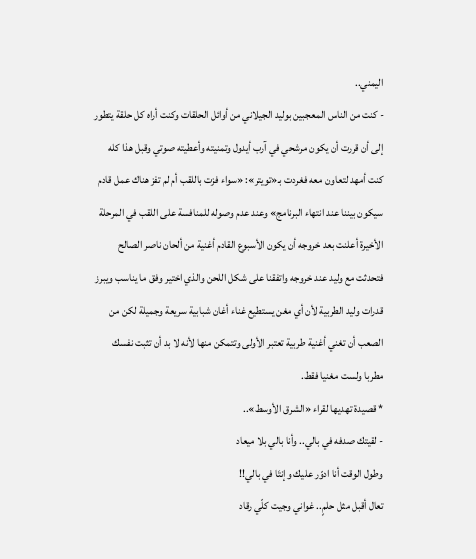اليمني..
- كنت من الناس المعجبين بوليد الجيلاني من أوائل الحلقات وكنت أراه كل حلقة يتطور إلى أن قررت أن يكون مرشحي في آرب أيدول وتمنيته وأعطيته صوتي وقبل هذا كله كنت أمهد لتعاون معه فغردت بـ«تويتر»: «سواء فزت باللقب أم لم تفز هناك عمل قادم سيكون بيننا عند انتهاء البرنامج» وعند عدم وصوله للمنافسة على اللقب في المرحلة الأخيرة أعلنت بعد خروجه أن يكون الأسبوع القادم أغنية من ألحان ناصر الصالح فتحدثت مع وليد عند خروجه واتفقنا على شكل اللحن والذي اختير وفق ما يناسب ويبرز قدرات وليد الطربية لأن أي مغن يستطيع غناء أغان شبابية سريعة وجميلة لكن من الصعب أن تغني أغنية طربية تعتبر الأولى وتتمكن منها لأنه لا بد أن تثبت نفسك مطربا ولست مغنيا فقط.
* قصيدة تهديها لقراء «الشرق الأوسط»..
- لقيتك صدفه في بالي.. وأنا بالي بلا ميعاد
وطول الوقت أنا ادوّر عليك وإنتَا في بالي!!
تعال أقبل مثل حلمٍ.. غواني وجيت كلّي رقاد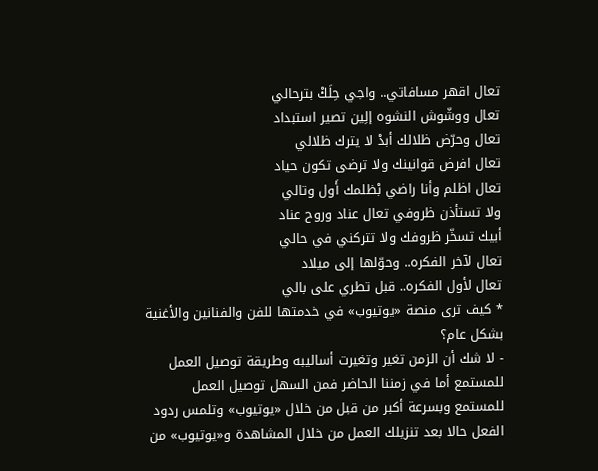تعال اقهر مسافاتي.. واجي حِلَكْ بترحالي
تعال ووشّوش النشوه إلِين تصير استبداد
تعال وحرّض ظلالك أبدْ لا يترك ظلالي
تعال افرض قوانينك ولا ترضى تكون حياد
تعال اظلم وأنا راضي بْظلمك أَول وتالي
ولا تستأذن ظروفي تعال عناد وروح عناد
أبيك تسخّر ظروفك ولا تتركني في حالي
تعال لآخر الفكره.. وحوّلها إلى ميلاد
تعال لأول الفكره.. قبل تطري على بالي
* كيف ترى منصة «يوتيوب» في خدمتها للفن والفنانين والأغنية بشكل عام؟
- لا شك أن الزمن تغير وتغيرت أساليبه وطريقة توصيل العمل للمستمع أما في زمننا الحاضر فمن السهل توصيل العمل للمستمع وبسرعة أكبر من قبل من خلال «يوتيوب» وتلمس ردود الفعل حالا بعد تنزيلك العمل من خلال المشاهدة و«يوتيوب» من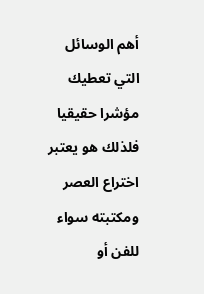أهم الوسائل التي تعطيك مؤشرا حقيقيا فلذلك هو يعتبر اختراع العصر ومكتبته سواء للفن أو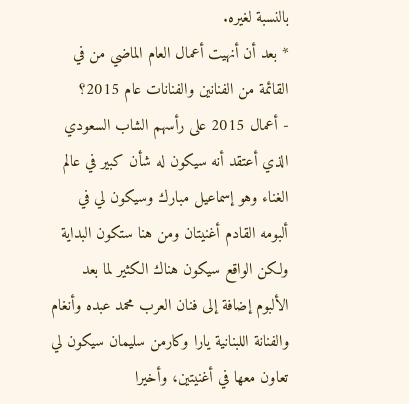بالنسبة لغيره.
* بعد أن أنهيت أعمال العام الماضي من في القائمة من الفنانين والفنانات عام 2015؟
- أعمال 2015 على رأسهم الشاب السعودي الذي أعتقد أنه سيكون له شأن كبير في عالم الغناء وهو إسماعيل مبارك وسيكون لي في ألبومه القادم أغنيتان ومن هنا ستكون البداية ولكن الواقع سيكون هناك الكثير لما بعد الألبوم إضافة إلى فنان العرب محمد عبده وأنغام والفنانة اللبنانية يارا وكارمن سليمان سيكون لي تعاون معها في أغنيتين، وأخيرا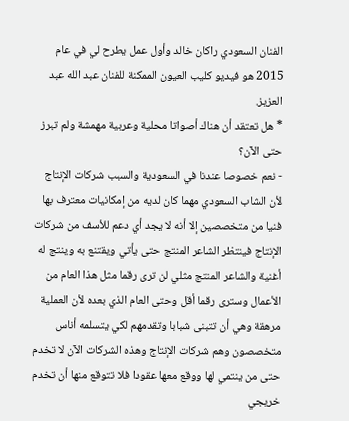الفنان السعودي راكان خالد وأول عمل يطرح لي في عام 2015 هو فيديو كليب العيون الممكنة للفنان عبد الله عبد العزيز.
* هل تعتقد أن هناك أصواتا محلية وعربية مهمشة ولم تبرز حتى الآن؟
- نعم خصوصا عندنا في السعودية والسبب شركات الإنتاج لأن الشاب السعودي مهما كان لديه من إمكانيات معترف بها فنيا من متخصصين إلا أنه لا يجد أي دعم للأسف من شركات الإنتاج فينتظر الشاعر المنتج حتى يأتي ويقتنع به وينتج له أغنية والشاعر المنتج مثلي لن ترى رقما مثل هذا العام من الأعمال وسترى رقما أقل وحتى العام الذي بعده لأن العملية مرهقة وهي أن تتبنى شبابا وتقدمهم لكي يتسلمه أناس متخصصون وهم شركات الإنتاج وهذه الشركات الآن لا تخدم حتى من ينتمي لها ووقع معها عقودا فلا تتوقع منها أن تخدم خريجي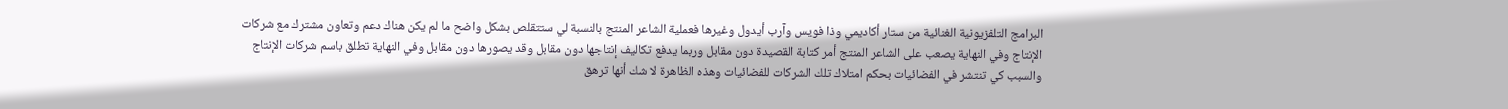البرامج التلفزيونية الغنائية من ستار أكاديمي وذا فويس وآرب أيدول وغيرها فعملية الشاعر المنتج بالنسبة لي ستتقلص بشكل واضح ما لم يكن هناك دعم وتعاون مشترك مع شركات الإنتاج وفي النهاية يصعب على الشاعر المنتج أمر كتابة القصيدة دون مقابل وربما يدفع تكاليف إنتاجها دون مقابل وقد يصورها دون مقابل وفي النهاية تطلق باسم شركات الإنتاج والسبب كي تنتشر في الفضائيات بحكم امتلاك تلك الشركات للفضائيات وهذه الظاهرة لا شك أنها ترهق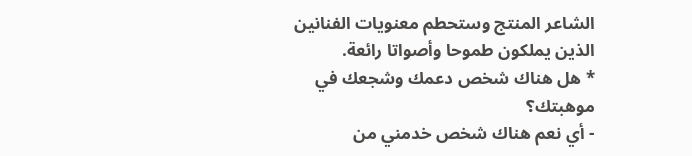الشاعر المنتج وستحطم معنويات الفنانين الذين يملكون طموحا وأصواتا رائعة.
* هل هناك شخص دعمك وشجعك في موهبتك؟
- أي نعم هناك شخص خدمني من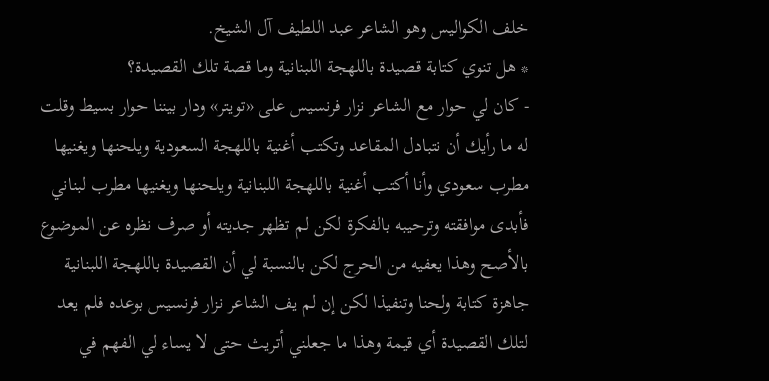خلف الكواليس وهو الشاعر عبد اللطيف آل الشيخ.
* هل تنوي كتابة قصيدة باللهجة اللبنانية وما قصة تلك القصيدة؟
- كان لي حوار مع الشاعر نزار فرنسيس على «تويتر» ودار بيننا حوار بسيط وقلت له ما رأيك أن نتبادل المقاعد وتكتب أغنية باللهجة السعودية ويلحنها ويغنيها مطرب سعودي وأنا أكتب أغنية باللهجة اللبنانية ويلحنها ويغنيها مطرب لبناني فأبدى موافقته وترحيبه بالفكرة لكن لم تظهر جديته أو صرف نظره عن الموضوع بالأصح وهذا يعفيه من الحرج لكن بالنسبة لي أن القصيدة باللهجة اللبنانية جاهزة كتابة ولحنا وتنفيذا لكن إن لم يف الشاعر نزار فرنسيس بوعده فلم يعد لتلك القصيدة أي قيمة وهذا ما جعلني أتريث حتى لا يساء لي الفهم في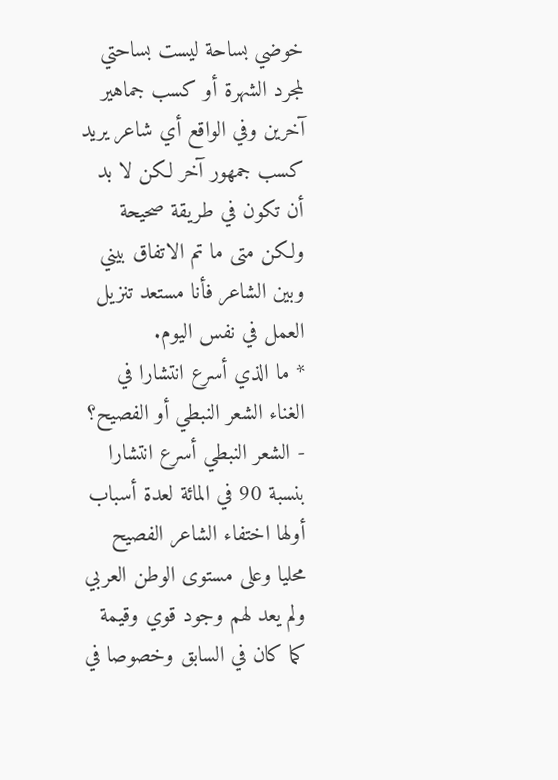خوضي بساحة ليست بساحتي لمجرد الشهرة أو كسب جماهير آخرين وفي الواقع أي شاعر يريد كسب جمهور آخر لكن لا بد أن تكون في طريقة صحيحة ولكن متى ما تم الاتفاق بيني وبين الشاعر فأنا مستعد تنزيل العمل في نفس اليوم.
* ما الذي أسرع انتشارا في الغناء الشعر النبطي أو الفصيح؟
- الشعر النبطي أسرع انتشارا بنسبة 90 في المائة لعدة أسباب أولها اختفاء الشاعر الفصيح محليا وعلى مستوى الوطن العربي ولم يعد لهم وجود قوي وقيمة كما كان في السابق وخصوصا في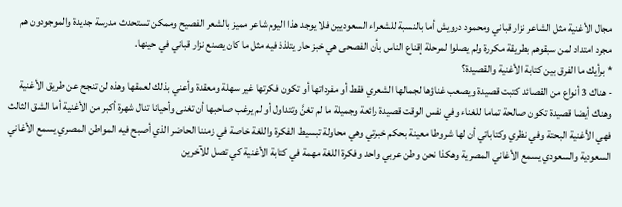مجال الأغنية مثل الشاعر نزار قباني ومحمود درويش أما بالنسبة للشعراء السعوديين فلا يوجد هذا اليوم شاعر مميز بالشعر الفصيح وممكن تستحدث مدرسة جديدة والموجودون هم مجرد امتداد لمن سبقوهم بطريقة مكررة ولم يصلوا لمرحلة إقناع الناس بأن الفصحى هي خبز حار يتلذذ فيه مثل ما كان يصنع نزار قباني في حينها.
* برأيك ما الفرق بين كتابة الأغنية والقصيدة؟
- هناك 3 أنواع من القصائد كتبت قصيدة ويصعب غناؤها لجمالها الشعري فقط أو مفرداتها أو تكون فكرتها غير سهلة ومعقدة وأعني بذلك لعمقها وهذه لن تنجح عن طريق الأغنية وهناك أيضا قصيدة تكون صالحة تماما للغناء وفي نفس الوقت قصيدة رائعة وجميلة ما لم تغنَّ وتتداول أو لم يرغب صاحبها أن تغنى وأحيانا تنال شهرة أكبر من الأغنية أما الشق الثالث فهي الأغنية البحتة وفي نظري وكتاباتي أن لها شروطا معينة بحكم خبرتي وهي محاولة تبسيط الفكرة واللغة خاصة في زمننا الحاضر الذي أصبح فيه المواطن المصري يسمع الأغاني السعودية والسعودي يسمع الأغاني المصرية وهكذا نحن وطن عربي واحد وفكرة اللغة مهمة في كتابة الأغنية كي تصل للآخرين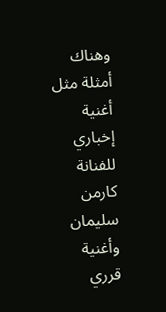وهناك أمثلة مثل أغنية إخباري للفنانة كارمن سليمان وأغنية قرري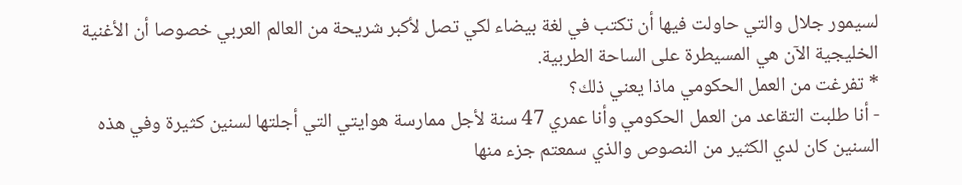لسيمور جلال والتي حاولت فيها أن تكتب في لغة بيضاء لكي تصل لأكبر شريحة من العالم العربي خصوصا أن الأغنية الخليجية الآن هي المسيطرة على الساحة الطربية.
* تفرغت من العمل الحكومي ماذا يعني ذلك؟
- أنا طلبت التقاعد من العمل الحكومي وأنا عمري 47 سنة لأجل ممارسة هوايتي التي أجلتها لسنين كثيرة وفي هذه السنين كان لدي الكثير من النصوص والذي سمعتم جزء منها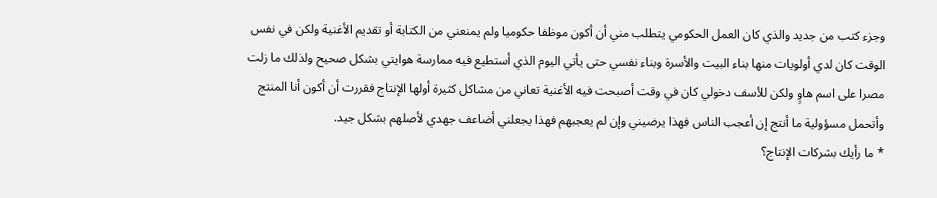وجزء كتب من جديد والذي كان العمل الحكومي يتطلب مني أن أكون موظفا حكوميا ولم يمنعني من الكتابة أو تقديم الأغنية ولكن في نفس الوقت كان لدي أولويات منها بناء البيت والأسرة وبناء نفسي حتى يأتي اليوم الذي أستطيع فيه ممارسة هوايتي بشكل صحيح ولذلك ما زلت مصرا على اسم هاوٍ ولكن للأسف دخولي كان في وقت أصبحت فيه الأغنية تعاني من مشاكل كثيرة أولها الإنتاج فقررت أن أكون أنا المنتج وأتحمل مسؤولية ما أنتج إن أعجب الناس فهذا يرضيني وإن لم يعجبهم فهذا يجعلني أضاعف جهدي لأصلهم بشكل جيد.
* ما رأيك بشركات الإنتاج؟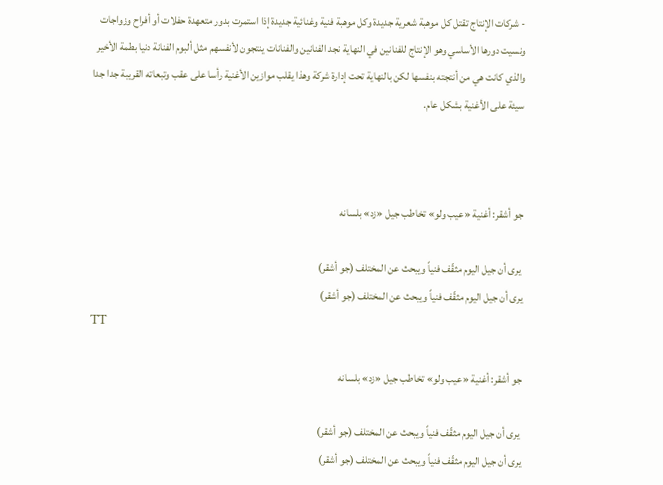- شركات الإنتاج تقتل كل موهبة شعرية جديدة وكل موهبة فنية وغنائية جديدة إذا استمرت بدور متعهدة حفلات أو أفراح وزواجات ونسيت دورها الأساسي وهو الإنتاج للفنانين في النهاية نجد الفنانين والفنانات ينتجون لأنفسهم مثل ألبوم الفنانة دنيا بطمة الأخير والذي كانت هي من أنتجته بنفسها لكن بالنهاية تحت إدارة شركة وهذا يقلب موازين الأغنية رأسا على عقب وتبعاته القريبة جدا جدا سيئة على الأغنية بشكل عام.



جو أشقر: أغنية «عيب ولو» تخاطب جيل «زد» بلسانه

 يرى أن جيل اليوم مثقّف فنياً ويبحث عن المختلف (جو أشقر)
يرى أن جيل اليوم مثقّف فنياً ويبحث عن المختلف (جو أشقر)
TT

جو أشقر: أغنية «عيب ولو» تخاطب جيل «زد» بلسانه

 يرى أن جيل اليوم مثقّف فنياً ويبحث عن المختلف (جو أشقر)
يرى أن جيل اليوم مثقّف فنياً ويبحث عن المختلف (جو أشقر)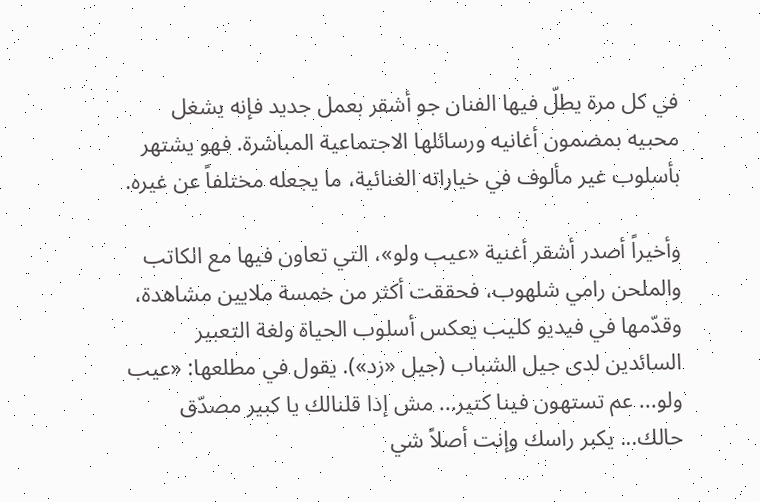في كل مرة يطلّ فيها الفنان جو أشقر بعمل جديد فإنه يشغل محبيه بمضمون أغانيه ورسائلها الاجتماعية المباشرة. فهو يشتهر بأسلوب غير مألوف في خياراته الغنائية، ما يجعله مختلفاً عن غيره.

وأخيراً أصدر أشقر أغنية «عيب ولو»، التي تعاون فيها مع الكاتب والملحن رامي شلهوب، فحققت أكثر من خمسة ملايين مشاهدة، وقدّمها في فيديو كليب يعكس أسلوب الحياة ولغة التعبير السائدين لدى جيل الشباب (جيل «زد»). يقول في مطلعها: «عيب ولو... عم تستهون فينا كتير... مش إذا قلنالك يا كبير مصدّق حالك... يكبر راسك وإنت أصلاً شي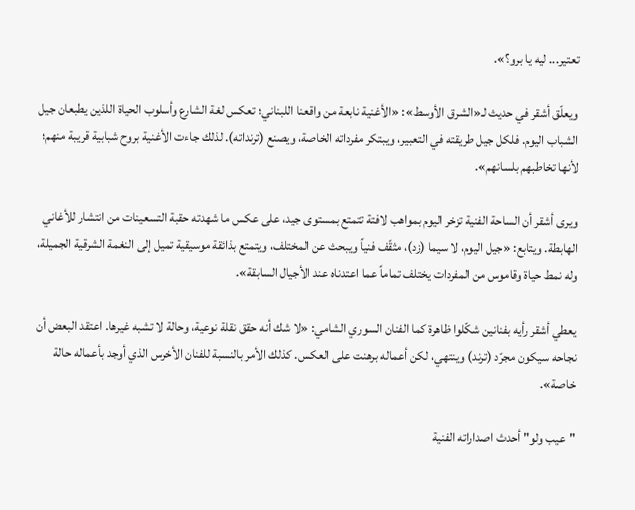تعتير... ليه يا برو؟».

ويعلّق أشقر في حديث لـ«الشرق الأوسط»: «الأغنية نابعة من واقعنا اللبناني؛ تعكس لغة الشارع وأسلوب الحياة اللذين يطبعان جيل الشباب اليوم. فلكل جيل طريقته في التعبير، ويبتكر مفرداته الخاصة، ويصنع (ترنداته). لذلك جاءت الأغنية بروح شبابية قريبة منهم؛ لأنها تخاطبهم بلسانهم».

ويرى أشقر أن الساحة الفنية تزخر اليوم بمواهب لافتة تتمتع بمستوى جيد، على عكس ما شهدته حقبة التسعينات من انتشار للأغاني الهابطة. ويتابع: «جيل اليوم، لا سيما (زد)، مثقّف فنياً ويبحث عن المختلف، ويتمتع بذائقة موسيقية تميل إلى النغمة الشرقية الجميلة، وله نمط حياة وقاموس من المفردات يختلف تماماً عما اعتدناه عند الأجيال السابقة».

يعطي أشقر رأيه بفنانين شكّلوا ظاهرة كما الفنان السوري الشامي: «لا شك أنه حقق نقلة نوعية، وحالة لا تشبه غيرها. اعتقد البعض أن نجاحه سيكون مجرّد (ترند) وينتهي، لكن أعماله برهنت على العكس. كذلك الأمر بالنسبة للفنان الأخرس الذي أوجد بأعماله حالة خاصة».

"عيب ولو" أحدث اصداراته الفنية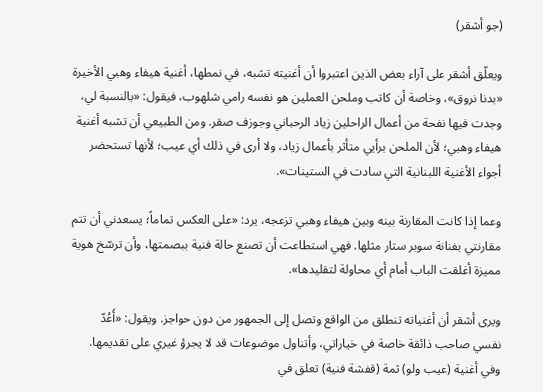(جو أشقر)

ويعلّق أشقر على آراء بعض الذين اعتبروا أن أغنيته تشبه، في نمطها، أغنية هيفاء وهبي الأخيرة «بدنا نروق»، وخاصة أن كاتب وملحن العملين هو نفسه رامي شلهوب، فيقول: «بالنسبة لي، وجدت فيها نفحة من أعمال الراحلين زياد الرحباني وجوزف صقر. ومن الطبيعي أن تشبه أغنية هيفاء وهبي؛ لأن الملحن برأيي متأثر بأعمال زياد، ولا أرى في ذلك أي عيب؛ لأنها تستحضر أجواء الأغنية اللبنانية التي سادت في الستينات».

وعما إذا كانت المقارنة بينه وبين هيفاء وهبي تزعجه، يرد: «على العكس تماماً؛ يسعدني أن تتم مقارنتي بفنانة سوبر ستار مثلها. فهي استطاعت أن تصنع حالة فنية ببصمتها، وأن ترسّخ هوية مميزة أغلقت الباب أمام أي محاولة لتقليدها».

ويرى أشقر أن أغنياته تنطلق من الواقع وتصل إلى الجمهور من دون حواجز. ويقول: «أَعُدّ نفسي صاحب ذائقة خاصة في خياراتي، وأتناول موضوعات قد لا يجرؤ غيري على تقديمها. وفي أغنية (عيب ولو) ثمة (قفشة فنية) تعلق في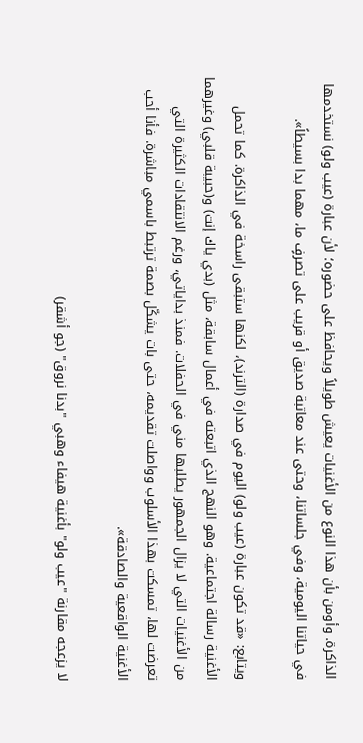الذاكرة. وأومن بأن هذا النوع من الأغنيات يعيش طويلاً ويحافظ على حضوره؛ لأن عبارة (عيب ولو) نستخدمها في حياتنا اليومية، وفي جلساتنا، وحتى عند معاتبة صديق أو قريب على تصرفٍ ما، مهما بدا بسيطاً».

ويتابع: «قد تكون عبارة (عيب ولو) اليوم في صدارة (الترند)، لكنها ستبقى راسخة في الذاكرة. كما تحمل الأغنية رسالة اجتماعية. وهو النهج الذي اتبعته في أعمال سابقة، مثل (بدي ياك إنت) و(حبيبة قلبي) وغيرهما من الأغنيات التي لا يزال الجمهور يطلبها مني في الحفلات. فمنذ بداياتي، ورغم الانتقادات الكثيرة التي تعرضت لها، تمسكت بهذا الأسلوب وواصلت تقديمه، حتى بات يشكّل بصمة ترتبط باسمي مباشرة. فأنا أحب الأغنية الواقعية والصادقة».

لا يزعجه مقارنة "عيب ولو" بأغنية هيفاء وهبي "بدنا نروق" (جو أشقر)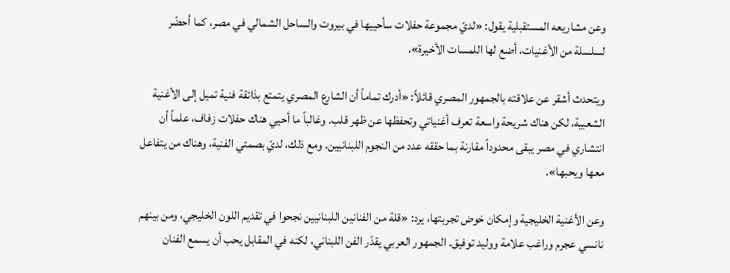وعن مشاريعه المستقبلية يقول: «لديّ مجموعة حفلات سأحييها في بيروت والساحل الشمالي في مصر، كما أحضّر لسلسلة من الأغنيات، أضع لها اللمسات الأخيرة».

ويتحدث أشقر عن علاقته بالجمهور المصري قائلاً: «أدرك تماماً أن الشارع المصري يتمتع بذائقة فنية تميل إلى الأغنية الشعبية، لكن هناك شريحة واسعة تعرف أغنياتي وتحفظها عن ظهر قلب. وغالباً ما أحيي هناك حفلات زفاف، علماً أن انتشاري في مصر يبقى محدوداً مقارنة بما حققه عدد من النجوم اللبنانيين. ومع ذلك، لديّ بصمتي الفنية، وهناك من يتفاعل معها ويحبها».

وعن الأغنية الخليجية وإمكان خوض تجربتها، يرد: «قلة من الفنانين اللبنانيين نجحوا في تقديم اللون الخليجي، ومن بينهم نانسي عجرم وراغب علامة ووليد توفيق. الجمهور العربي يقدّر الفن اللبناني، لكنه في المقابل يحب أن يسمع الفنان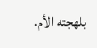بلهجته الأم.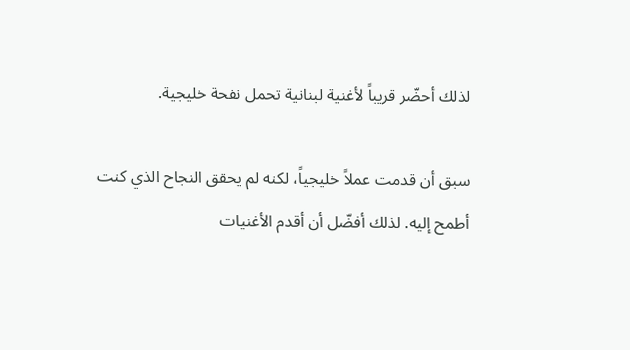لذلك أحضّر قريباً لأغنية لبنانية تحمل نفحة خليجية.

سبق أن قدمت عملاً خليجياً، لكنه لم يحقق النجاح الذي كنت أطمح إليه. لذلك أفضّل أن أقدم الأغنيات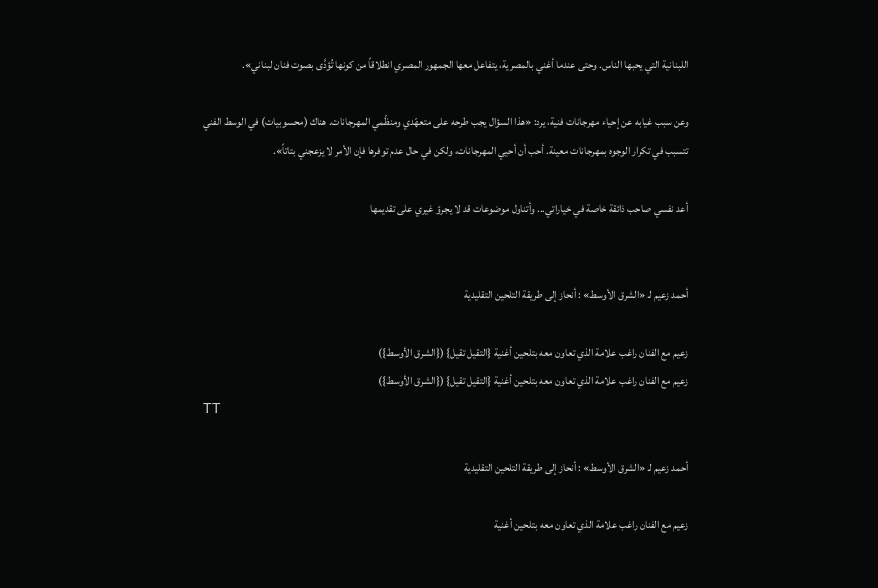اللبنانية التي يحبها الناس. وحتى عندما أغني بالمصرية، يتفاعل معها الجمهور المصري انطلاقاً من كونها تُؤدَّى بصوت فنان لبناني».

وعن سبب غيابه عن إحياء مهرجانات فنية، يرد: «هذا السؤال يجب طرحه على متعهّدي ومنظّمي المهرجانات. هناك (محسوبيات) في الوسط الفني تتسبب في تكرار الوجوه بمهرجانات معينة. أحب أن أحيي المهرجانات، ولكن في حال عدم توفرها فإن الأمر لا يزعجني بتاتاً».

أعد نفسي صاحب ذائقة خاصة في خياراتي... وأتناول موضوعات قد لا يجرؤ غيري على تقديمها


أحمد زعيم لـ «الشرق الأوسط» : أنحاز إلى طريقة التلحين التقليدية

زعيم مع الفنان راغب علامة الذي تعاون معه بتلحين أغنية {التقيل تقيل} ({الشرق الأوسط})
زعيم مع الفنان راغب علامة الذي تعاون معه بتلحين أغنية {التقيل تقيل} ({الشرق الأوسط})
TT

أحمد زعيم لـ «الشرق الأوسط» : أنحاز إلى طريقة التلحين التقليدية

زعيم مع الفنان راغب علامة الذي تعاون معه بتلحين أغنية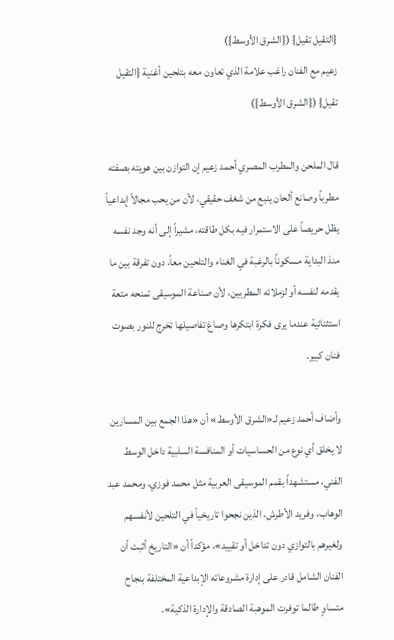{التقيل تقيل} ({الشرق الأوسط})
زعيم مع الفنان راغب علامة الذي تعاون معه بتلحين أغنية {التقيل تقيل} ({الشرق الأوسط})

قال الملحن والمطرب المصري أحمد زعيم إن التوازن بين هويته بصفته مطرباً وصانع ألحان ينبع من شغف حقيقي، لأن من يحب مجالاً إبداعياً يظل حريصاً على الاستمرار فيه بكل طاقته، مشيراً إلى أنه وجد نفسه منذ البداية مسكوناً بالرغبة في الغناء والتلحين معاً، دون تفرقة بين ما يقدمه لنفسه أو لزملائه المطربين، لأن صناعة الموسيقى تمنحه متعة استثنائية عندما يرى فكرة ابتكرها وصاغ تفاصيلها تخرج للنور بصوت فنان كبير.

وأضاف أحمد زعيم لـ«الشرق الأوسط» أن «هذا الجمع بين المسارين لا يخلق أي نوع من الحساسيات أو المنافسة السلبية داخل الوسط الفني، مستشهداً بقمم الموسيقى العربية مثل محمد فوزي، ومحمد عبد الوهاب، وفريد الأطرش، الذين نجحوا تاريخياً في التلحين لأنفسهم ولغيرهم بالتوازي دون تداخل أو تقييد»، مؤكداً أن «التاريخ أثبت أن الفنان الشامل قادر على إدارة مشروعاته الإبداعية المختلفة بنجاح متساوٍ طالما توفرت الموهبة الصادقة والإدارة الذكية».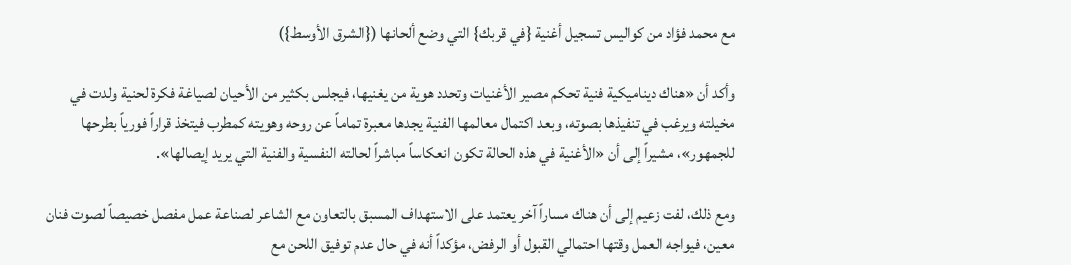مع محمد فؤاد من كواليس تسجيل أغنية {في قربك} التي وضع ألحانها ({الشرق الأوسط})

وأكد أن «هناك ديناميكية فنية تحكم مصير الأغنيات وتحدد هوية من يغنيها، فيجلس بكثير من الأحيان لصياغة فكرة لحنية ولدت في مخيلته ويرغب في تنفيذها بصوته، وبعد اكتمال معالمها الفنية يجدها معبرة تماماً عن روحه وهويته كمطرب فيتخذ قراراً فورياً بطرحها للجمهور»، مشيراً إلى أن «الأغنية في هذه الحالة تكون انعكاساً مباشراً لحالته النفسية والفنية التي يريد إيصالها».

ومع ذلك، لفت زعيم إلى أن هناك مساراً آخر يعتمد على الاستهداف المسبق بالتعاون مع الشاعر لصناعة عمل مفصل خصيصاً لصوت فنان معين، فيواجه العمل وقتها احتمالي القبول أو الرفض، مؤكداً أنه في حال عدم توفيق اللحن مع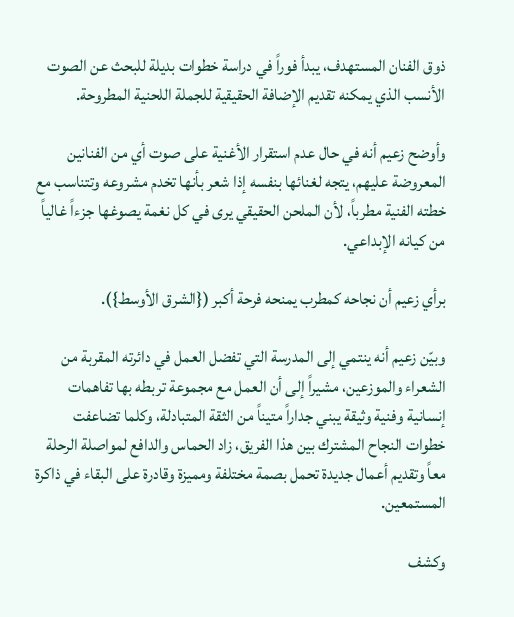ذوق الفنان المستهدف، يبدأ فوراً في دراسة خطوات بديلة للبحث عن الصوت الأنسب الذي يمكنه تقديم الإضافة الحقيقية للجملة اللحنية المطروحة.

وأوضح زعيم أنه في حال عدم استقرار الأغنية على صوت أي من الفنانين المعروضة عليهم، يتجه لغنائها بنفسه إذا شعر بأنها تخدم مشروعه وتتناسب مع خطته الفنية مطرباً، لأن الملحن الحقيقي يرى في كل نغمة يصوغها جزءاً غالياً من كيانه الإبداعي.

برأي زعيم أن نجاحه كمطرب يمنحه فرحة أكبر ({الشرق الأوسط}).

وبيّن زعيم أنه ينتمي إلى المدرسة التي تفضل العمل في دائرته المقربة من الشعراء والموزعين، مشيراً إلى أن العمل مع مجموعة تربطه بها تفاهمات إنسانية وفنية وثيقة يبني جداراً متيناً من الثقة المتبادلة، وكلما تضاعفت خطوات النجاح المشترك بين هذا الفريق، زاد الحماس والدافع لمواصلة الرحلة معاً وتقديم أعمال جديدة تحمل بصمة مختلفة ومميزة وقادرة على البقاء في ذاكرة المستمعين.

وكشف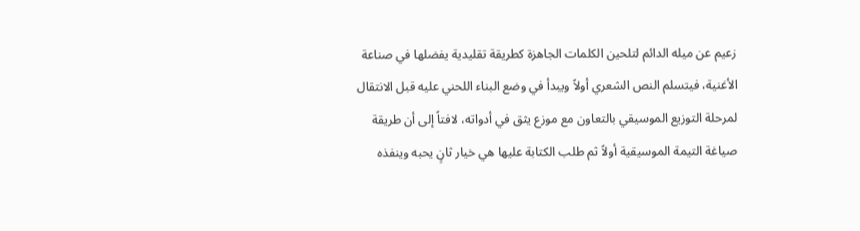زعيم عن ميله الدائم لتلحين الكلمات الجاهزة كطريقة تقليدية يفضلها في صناعة الأغنية، فيتسلم النص الشعري أولاً ويبدأ في وضع البناء اللحني عليه قبل الانتقال لمرحلة التوزيع الموسيقي بالتعاون مع موزع يثق في أدواته، لافتاً إلى أن طريقة صياغة التيمة الموسيقية أولاً ثم طلب الكتابة عليها هي خيار ثانٍ يحبه وينفذه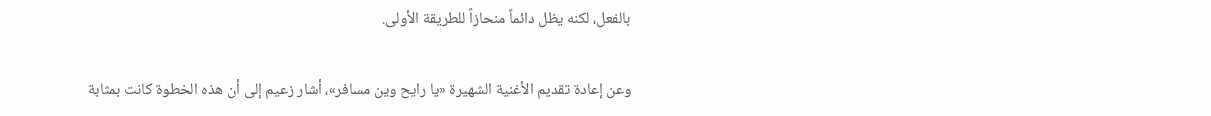بالفعل، لكنه يظل دائماً منحازاً للطريقة الأولى.

وعن إعادة تقديم الأغنية الشهيرة «يا رايح وين مسافر»، أشار زعيم إلى أن هذه الخطوة كانت بمثابة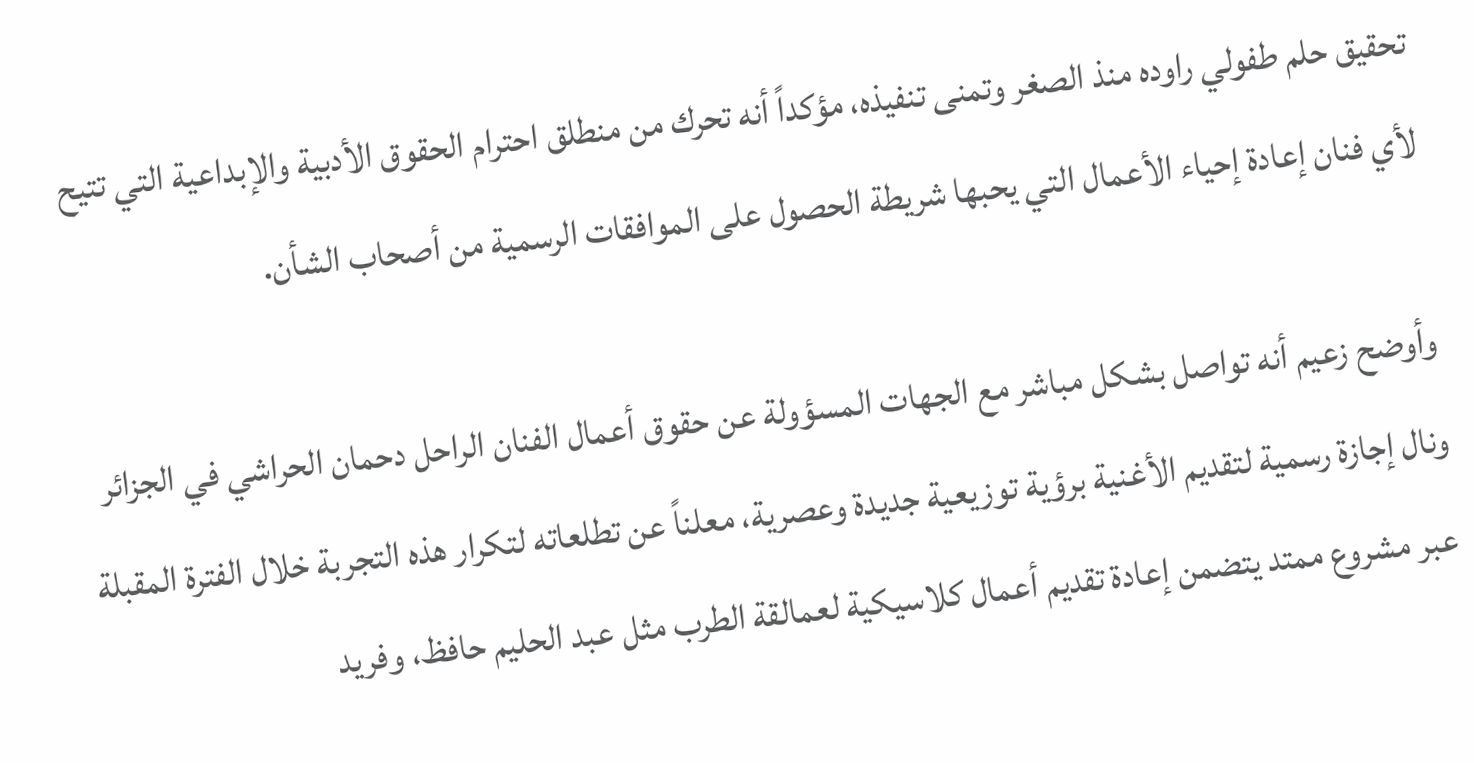تحقيق حلم طفولي راوده منذ الصغر وتمنى تنفيذه، مؤكداً أنه تحرك من منطلق احترام الحقوق الأدبية والإبداعية التي تتيح لأي فنان إعادة إحياء الأعمال التي يحبها شريطة الحصول على الموافقات الرسمية من أصحاب الشأن.

وأوضح زعيم أنه تواصل بشكل مباشر مع الجهات المسؤولة عن حقوق أعمال الفنان الراحل دحمان الحراشي في الجزائر ونال إجازة رسمية لتقديم الأغنية برؤية توزيعية جديدة وعصرية، معلناً عن تطلعاته لتكرار هذه التجربة خلال الفترة المقبلة عبر مشروع ممتد يتضمن إعادة تقديم أعمال كلاسيكية لعمالقة الطرب مثل عبد الحليم حافظ، وفريد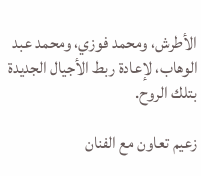الأطرش، ومحمد فوزي، ومحمد عبد الوهاب، لإعادة ربط الأجيال الجديدة بتلك الروح.

زعيم تعاون مع الفنان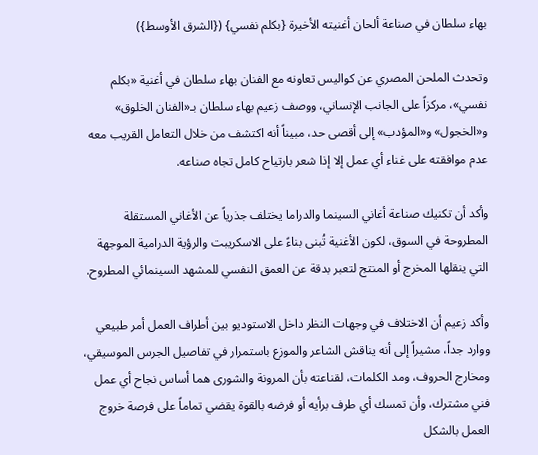بهاء سلطان في صناعة ألحان أغنيته الأخيرة {بكلم نفسي} ({الشرق الأوسط})

وتحدث الملحن المصري عن كواليس تعاونه مع الفنان بهاء سلطان في أغنية «بكلم نفسي»، مركزاً على الجانب الإنساني، ووصف زعيم بهاء سلطان بـ«الفنان الخلوق» و«الخجول» و«المؤدب» إلى أقصى حد، مبيناً أنه اكتشف من خلال التعامل القريب معه عدم موافقته على غناء أي عمل إلا إذا شعر بارتياح كامل تجاه صناعه.

وأكد أن تكنيك صناعة أغاني السينما والدراما يختلف جذرياً عن الأغاني المستقلة المطروحة في السوق، لكون الأغنية تُبنى بناءً على الاسكريبت والرؤية الدرامية الموجهة التي ينقلها المخرج أو المنتج لتعبر بدقة عن العمق النفسي للمشهد السينمائي المطروح.

وأكد زعيم أن الاختلاف في وجهات النظر داخل الاستوديو بين أطراف العمل أمر طبيعي ووارد جداً، مشيراً إلى أنه يناقش الشاعر والموزع باستمرار في تفاصيل الجرس الموسيقي، ومخارج الحروف، ومد الكلمات، لقناعته بأن المرونة والشورى هما أساس نجاح أي عمل فني مشترك، وأن تمسك أي طرف برأيه أو فرضه بالقوة يقضي تماماً على فرصة خروج العمل بالشكل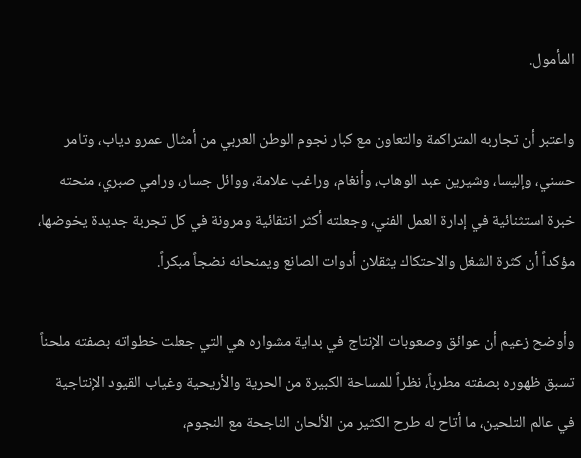المأمول.

واعتبر أن تجاربه المتراكمة والتعاون مع كبار نجوم الوطن العربي من أمثال عمرو دياب، وتامر حسني، وإليسا، وشيرين عبد الوهاب، وأنغام، وراغب علامة، ووائل جسار، ورامي صبري، منحته خبرة استثنائية في إدارة العمل الفني، وجعلته أكثر انتقائية ومرونة في كل تجربة جديدة يخوضها، مؤكداً أن كثرة الشغل والاحتكاك يثقلان أدوات الصانع ويمنحانه نضجاً مبكراً.

وأوضح زعيم أن عوائق وصعوبات الإنتاج في بداية مشواره هي التي جعلت خطواته بصفته ملحناً تسبق ظهوره بصفته مطرباً، نظراً للمساحة الكبيرة من الحرية والأريحية وغياب القيود الإنتاجية في عالم التلحين، ما أتاح له طرح الكثير من الألحان الناجحة مع النجوم،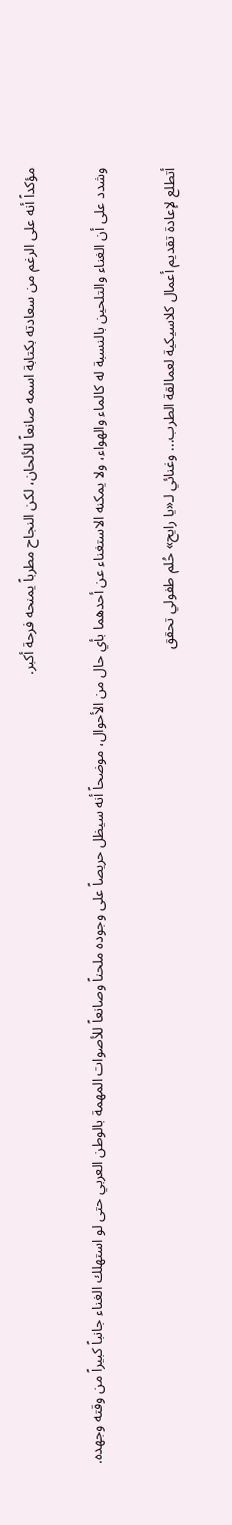مؤكداً أنه على الرغم من سعادته بكتابة اسمه صانعاً للألحان، لكن النجاح مطرباً يمنحه فرحة أكبر.

وشدد على أن الغناء والتلحين بالنسبة له كالماء والهواء، ولا يمكنه الاستغناء عن أحدهما بأي حال من الأحوال، موضحاً أنه سيظل حريصاً على وجوده ملحناً وصانعاً للأصوات المهمة بالوطن العربي حتى لو استهلك الغناء جانباً كبيراً من وقته وجهده.

أتطلع لإعادة تقديم أعمال كلاسيكية لعمالقة الطرب... وغنائي لـ«يا رايح» حُلم طفولي تحقق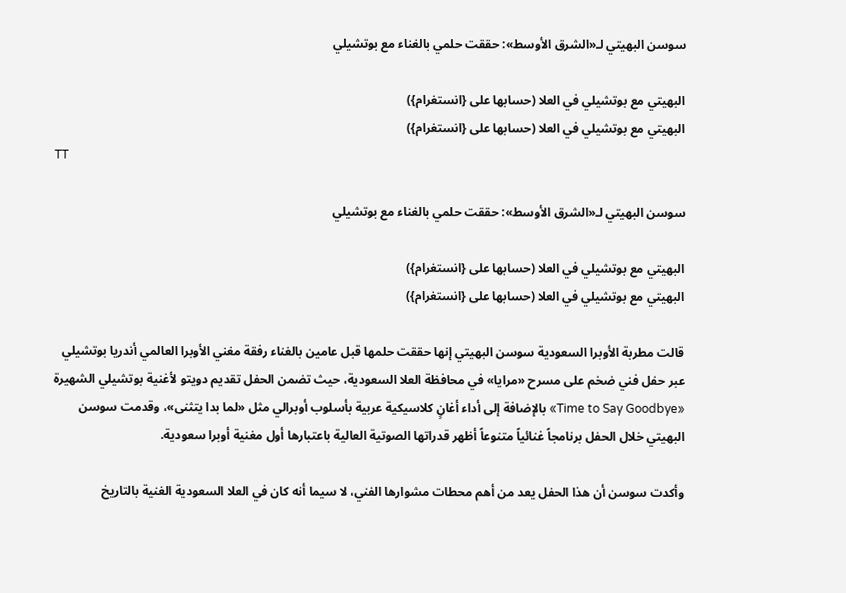سوسن البهيتي لـ«الشرق الأوسط»: حققت حلمي بالغناء مع بوتشيلي

البهيتي مع بوتشيلي في العلا (حسابها على {انستغرام})
البهيتي مع بوتشيلي في العلا (حسابها على {انستغرام})
TT

سوسن البهيتي لـ«الشرق الأوسط»: حققت حلمي بالغناء مع بوتشيلي

البهيتي مع بوتشيلي في العلا (حسابها على {انستغرام})
البهيتي مع بوتشيلي في العلا (حسابها على {انستغرام})

قالت مطربة الأوبرا السعودية سوسن البهيتي إنها حققت حلمها قبل عامين بالغناء رفقة مغني الأوبرا العالمي أندريا بوتشيلي عبر حفل فني ضخم على مسرح «مرايا» في محافظة العلا السعودية، حيث تضمن الحفل تقديم دويتو لأغنية بوتشيلي الشهيرة «Time to Say Goodbye» بالإضافة إلى أداء أغانٍ كلاسيكية عربية بأسلوب أوبرالي مثل «لما بدا يتثنى»، وقدمت سوسن البهيتي خلال الحفل برنامجاً غنائياً متنوعاً أظهر قدراتها الصوتية العالية باعتبارها أول مغنية أوبرا سعودية.

وأكدت سوسن أن هذا الحفل يعد من أهم محطات مشوارها الفني، لا سيما أنه كان في العلا السعودية الغنية بالتاريخ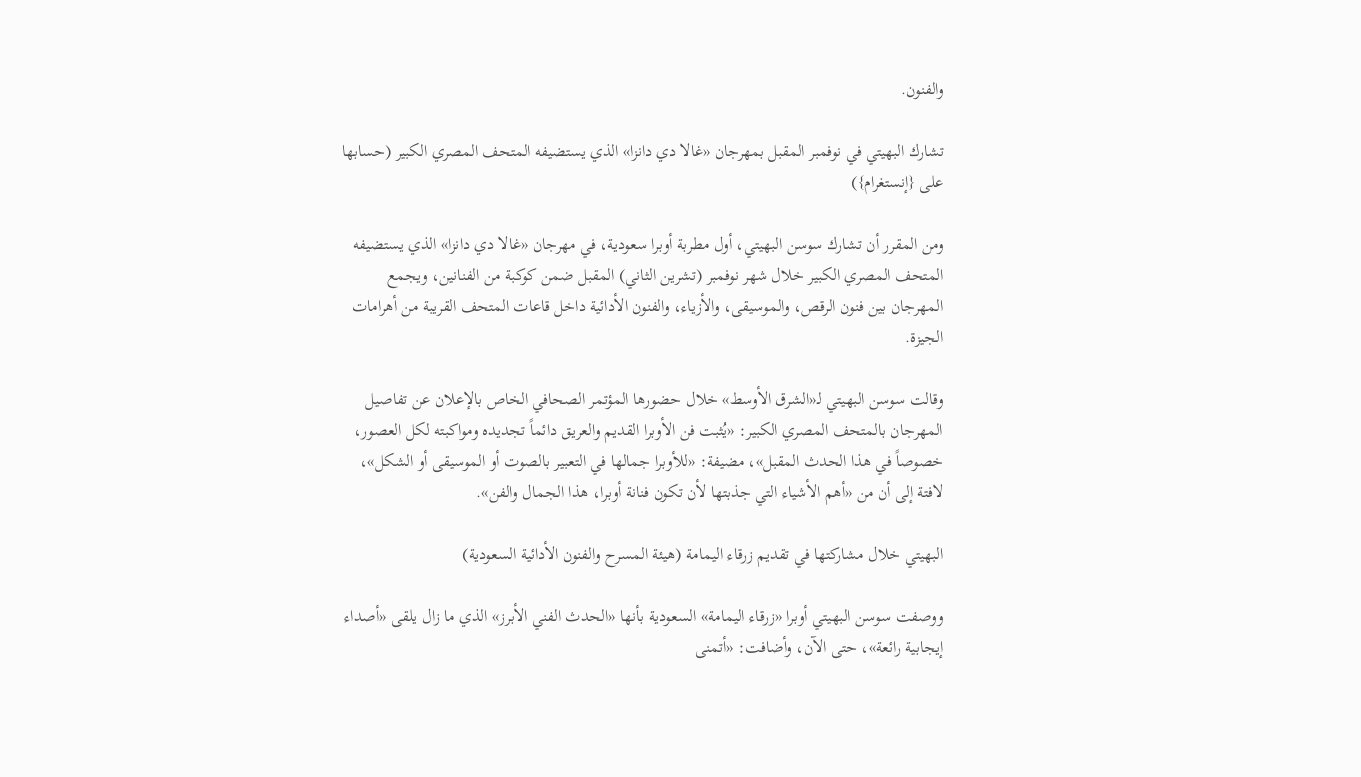والفنون.

تشارك البهيتي في نوفمبر المقبل بمهرجان «غالا دي دانزا» الذي يستضيفه المتحف المصري الكبير (حسابها على {إنستغرام})

ومن المقرر أن تشارك سوسن البهيتي، أول مطربة أوبرا سعودية، في مهرجان «غالا دي دانزا» الذي يستضيفه المتحف المصري الكبير خلال شهر نوفمبر (تشرين الثاني) المقبل ضمن كوكبة من الفنانين، ويجمع المهرجان بين فنون الرقص، والموسيقى، والأزياء، والفنون الأدائية داخل قاعات المتحف القريبة من أهرامات الجيزة.

وقالت سوسن البهيتي لـ«الشرق الأوسط» خلال حضورها المؤتمر الصحافي الخاص بالإعلان عن تفاصيل المهرجان بالمتحف المصري الكبير: «يُثبت فن الأوبرا القديم والعريق دائماً تجديده ومواكبته لكل العصور، خصوصاً في هذا الحدث المقبل»، مضيفة: «للأوبرا جمالها في التعبير بالصوت أو الموسيقى أو الشكل»، لافتة إلى أن من «أهم الأشياء التي جذبتها لأن تكون فنانة أوبرا، هذا الجمال والفن».

البهيتي خلال مشاركتها في تقديم زرقاء اليمامة (هيئة المسرح والفنون الأدائية السعودية)

ووصفت سوسن البهيتي أوبرا «زرقاء اليمامة» السعودية بأنها «الحدث الفني الأبرز» الذي ما زال يلقى «أصداء إيجابية رائعة»، حتى الآن، وأضافت: «أتمنى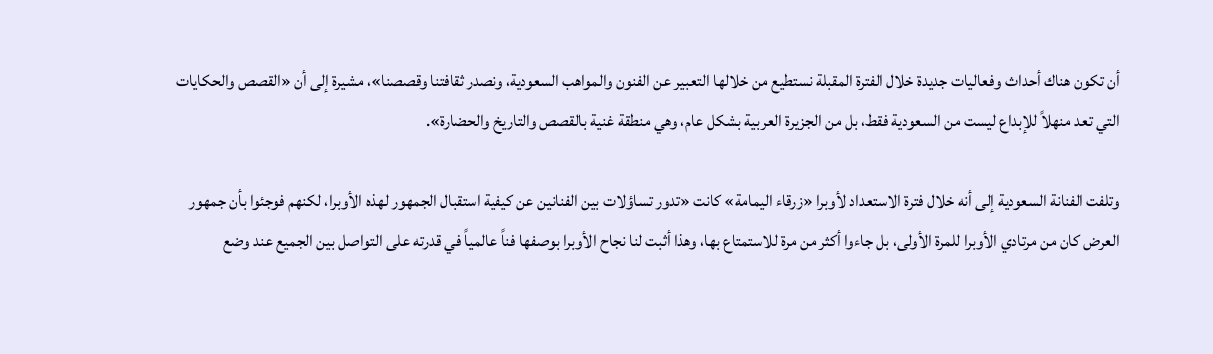أن تكون هناك أحداث وفعاليات جديدة خلال الفترة المقبلة نستطيع من خلالها التعبير عن الفنون والمواهب السعودية، ونصدر ثقافتنا وقصصنا»، مشيرة إلى أن «القصص والحكايات التي تعد منهلاً للإبداع ليست من السعودية فقط، بل من الجزيرة العربية بشكل عام، وهي منطقة غنية بالقصص والتاريخ والحضارة».

وتلفت الفنانة السعودية إلى أنه خلال فترة الاستعداد لأوبرا «زرقاء اليمامة» كانت «تدور تساؤلات بين الفنانين عن كيفية استقبال الجمهور لهذه الأوبرا، لكنهم فوجئوا بأن جمهور العرض كان من مرتادي الأوبرا للمرة الأولى، بل جاءوا أكثر من مرة للاستمتاع بها، وهذا أثبت لنا نجاح الأوبرا بوصفها فناً عالمياً في قدرته على التواصل بين الجميع عند وضع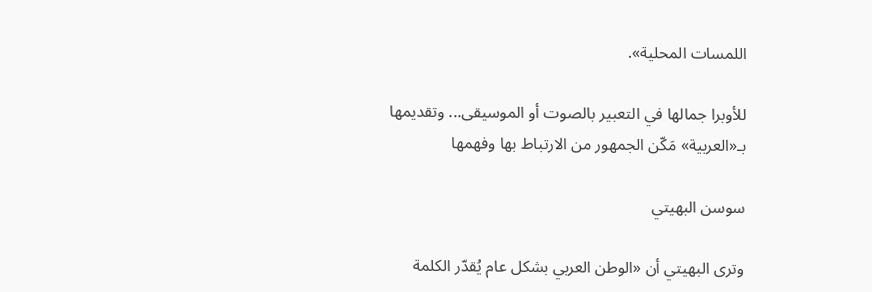اللمسات المحلية».

للأوبرا جمالها في التعبير بالصوت أو الموسيقى... وتقديمها بـ«العربية» مَكّن الجمهور من الارتباط بها وفهمها

سوسن البهيتي

وترى البهيتي أن «الوطن العربي بشكل عام يُقدّر الكلمة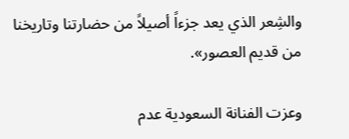والشِعر الذي يعد جزءاً أصيلاً من حضارتنا وتاريخنا من قديم العصور».

وعزت الفنانة السعودية عدم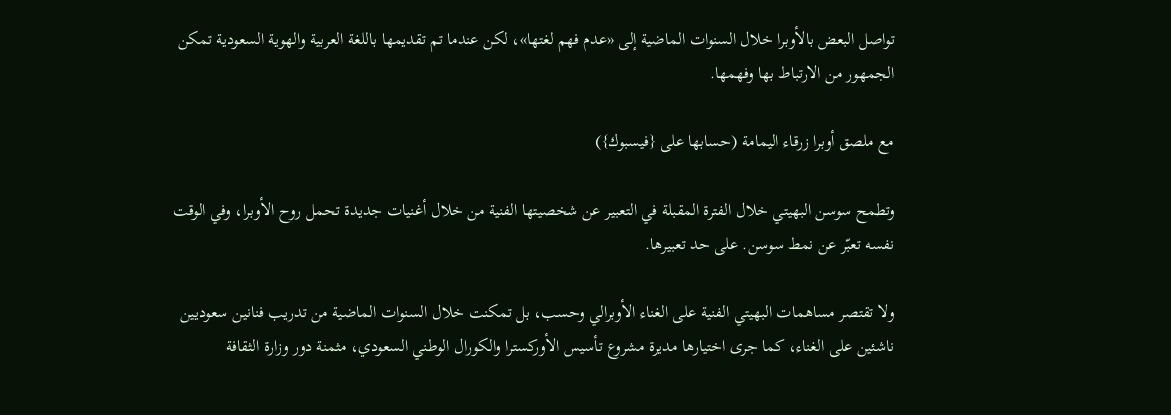تواصل البعض بالأوبرا خلال السنوات الماضية إلى «عدم فهم لغتها»، لكن عندما تم تقديمها باللغة العربية والهوية السعودية تمكن الجمهور من الارتباط بها وفهمها.

مع ملصق أوبرا زرقاء اليمامة (حسابها على {فيسبوك})

وتطمح سوسن البهيتي خلال الفترة المقبلة في التعبير عن شخصيتها الفنية من خلال أغنيات جديدة تحمل روح الأوبرا، وفي الوقت نفسه تعبّر عن نمط سوسن. على حد تعبيرها.

ولا تقتصر مساهمات البهيتي الفنية على الغناء الأوبرالي وحسب، بل تمكنت خلال السنوات الماضية من تدريب فنانين سعوديين ناشئين على الغناء، كما جرى اختيارها مديرة مشروع تأسيس الأوركسترا والكورال الوطني السعودي، مثمنة دور وزارة الثقافة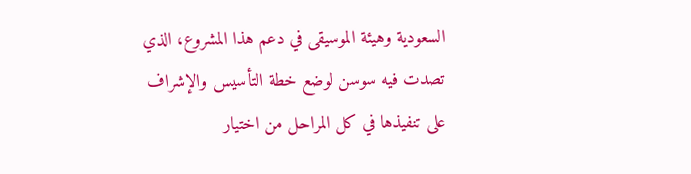السعودية وهيئة الموسيقى في دعم هذا المشروع، الذي تصدت فيه سوسن لوضع خطة التأسيس والإشراف على تنفيذها في كل المراحل من اختيار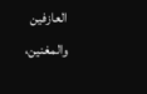العازفين والمغنين،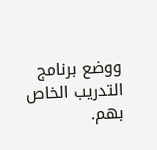ووضع برنامج التدريب الخاص بهم.